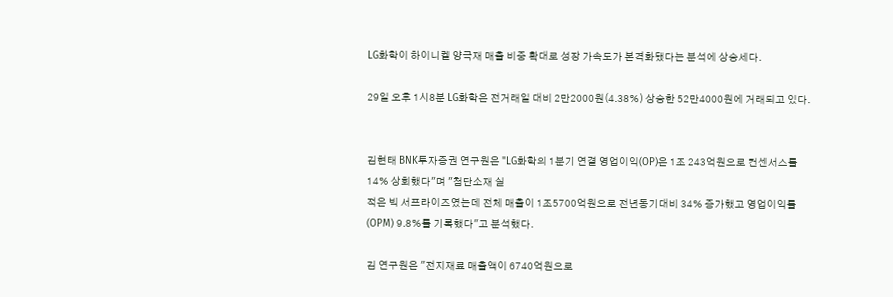LG화학이 하이니켈 양극재 매출 비중 확대로 성장 가속도가 본격화됐다는 분석에 상승세다.

29일 오후 1시8분 LG화학은 전거래일 대비 2만2000원(4.38%) 상승한 52만4000원에 거래되고 있다.


김현태 BNK투자증권 연구원은 "LG화학의 1분기 연결 영업이익(OP)은 1조 243억원으로 컨센서스를 14% 상회했다"며 "첨단소재 실
적은 빅 서프라이즈였는데 전체 매출이 1조5700억원으로 전년동기대비 34% 증가했고 영업이익률(OPM) 9.8%를 기록했다"고 분석했다.

김 연구원은 "전지재료 매출액이 6740억원으로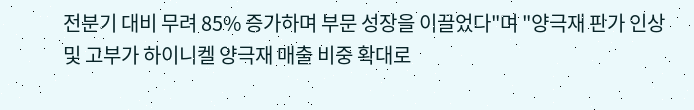전분기 대비 무려 85% 증가하며 부문 성장을 이끌었다"며 "양극재 판가 인상 및 고부가 하이니켈 양극재 매출 비중 확대로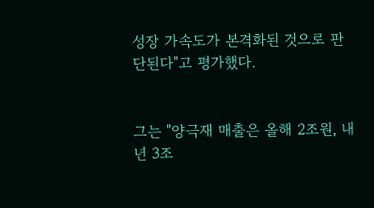성장 가속도가 본격화된 것으로 판단된다"고 평가했다.


그는 "양극재 매출은 올해 2조원, 내년 3조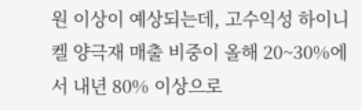원 이상이 예상되는데, 고수익성 하이니켈 양극재 매출 비중이 올해 20~30%에서 내년 80% 이상으로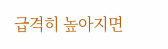급격히 높아지면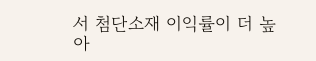서 첨단소재 이익률이 더 높아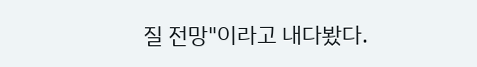질 전망"이라고 내다봤다.